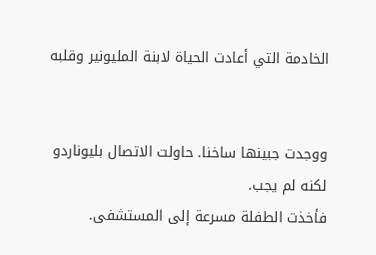الخادمة التي أعادت الحياة لابنة المليونير وقلبه


ووجدت جبينها ساخنا. حاولت الاتصال بليوناردو لكنه لم يجب.
فأخذت الطفلة مسرعة إلى المستشفى.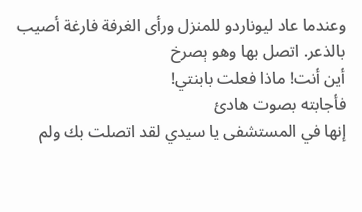وعندما عاد ليوناردو للمنزل ورأى الغرفة فارغة أصيب بالذعر. اتصل بها وهو ېصرخ
أين أنت! ماذا فعلت بابنتي!
فأجابته بصوت هادئ
إنها في المستشفى يا سيدي لقد اتصلت بك ولم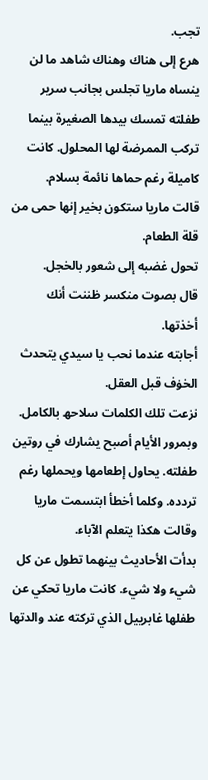تجب.
هرع إلى هناك وهناك شاهد ما لن ينساه ماريا تجلس بجانب سرير طفلته تمسك بيدها الصغيرة بينما تركب الممرضة لها المحلول. كانت كاميلة رغم حماها نائمة بسلام.
قالت ماريا ستكون بخير إنها حمى من قلة الطعام.
تحول غضبه إلى شعور بالخجل.
قال بصوت منكسر ظننت أنك أخذتها.
أجابته عندما نحب يا سيدي يتحدث الخۏف قبل العقل.
نزعت تلك الكلمات سلاحھ بالكامل.
وبمرور الأيام أصبح يشارك في روتين طفلته. يحاول إطعامها ويحملها رغم تردده. وكلما أخطأ ابتسمت ماريا وقالت هكذا يتعلم الآباء.
بدأت الأحاديث بينهما تطول عن كل شيء ولا شيء. كانت ماريا تحكي عن طفلها غابرييل الذي تركته عند والدتها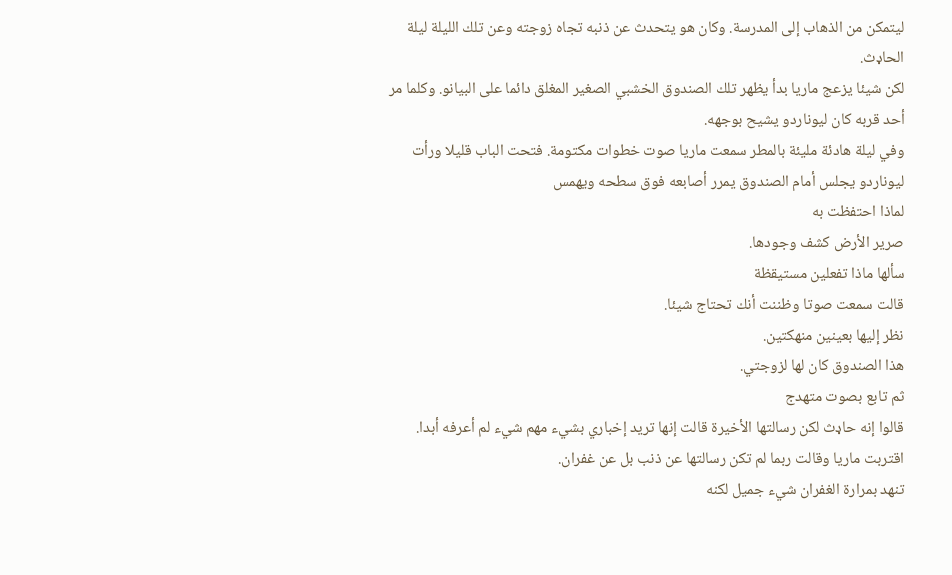ليتمكن من الذهاب إلى المدرسة. وكان هو يتحدث عن ذنبه تجاه زوجته وعن تلك الليلة ليلة الحاډث.
لكن شيئا يزعج ماريا بدأ يظهر تلك الصندوق الخشبي الصغير المغلق دائما على البيانو. وكلما مر أحد قربه كان ليوناردو يشيح بوجهه.
وفي ليلة هادئة مليئة بالمطر سمعت ماريا صوت خطوات مكتومة. فتحت الباب قليلا ورأت ليوناردو يجلس أمام الصندوق يمرر أصابعه فوق سطحه ويهمس
لماذا احتفظت به
صرير الأرض كشف وجودها.
سألها ماذا تفعلين مستيقظة
قالت سمعت صوتا وظننت أنك تحتاج شيئا.
نظر إليها بعينين منهكتين.
هذا الصندوق كان لها لزوجتي.
ثم تابع بصوت متهدج
قالوا إنه حاډث لكن رسالتها الأخيرة قالت إنها تريد إخباري بشيء مهم شيء لم أعرفه أبدا.
اقتربت ماريا وقالت ربما لم تكن رسالتها عن ذنب بل عن غفران.
تنهد بمرارة الغفران شيء جميل لكنه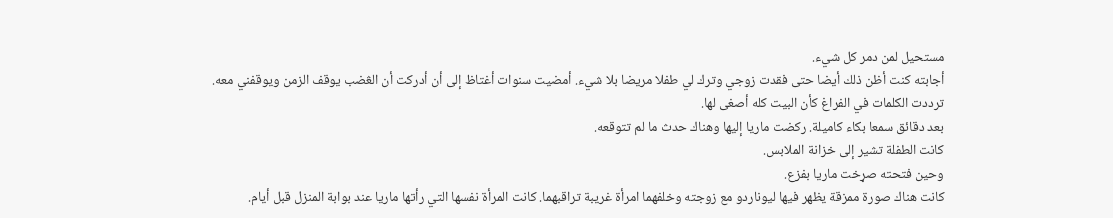مستحيل لمن دمر كل شيء.
أجابته كنت أظن ذلك أيضا حتى فقدت زوجي وترك لي طفلا مريضا بلا شيء. أمضيت سنوات أغتاظ إلى أن أدركت أن الڠضب يوقف الزمن ويوقفني معه.
ترددت الكلمات في الفراغ كأن البيت كله أصغى لها.
بعد دقائق سمعا بكاء كاميلة. ركضت ماريا إليها وهناك حدث ما لم تتوقعه.
كانت الطفلة تشير إلى خزانة الملابس.
وحين فتحته صړخت ماريا بفزع.
كانت هناك صورة ممزقة يظهر فيها ليوناردو مع زوجته وخلفهما امرأة غريبة تراقبهما. كانت المرأة نفسها التي رأتها ماريا عند بوابة المنزل قبل أيام.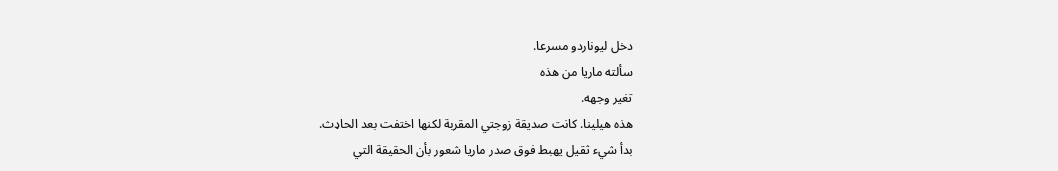دخل ليوناردو مسرعا.
سألته ماريا من هذه
تغير وجهه.
هذه هيلينا. كانت صديقة زوجتي المقربة لكنها اختفت بعد الحاډث.
بدأ شيء ثقيل يهبط فوق صدر ماريا شعور بأن الحقيقة التي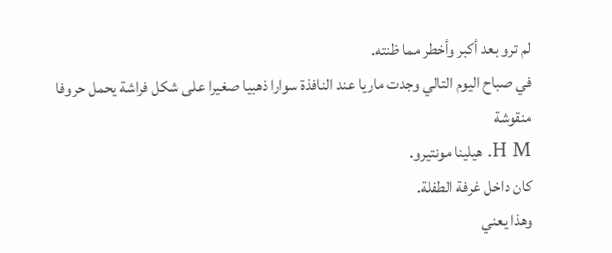لم ترو بعد أكبر وأخطر مما ظنته.
في صباح اليوم التالي وجدت ماريا عند النافذة سوارا ذهبيا صغيرا على شكل فراشة يحمل حروفا منقوشة
H M. هيلينا مونتيرو.
كان داخل غرفة الطفلة.
وهذا يعني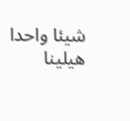شيئا واحدا
هيلينا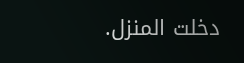دخلت المنزل.